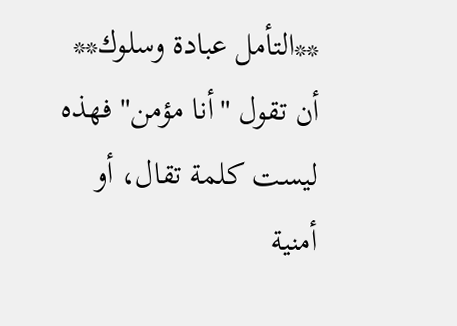**التأمل عبادة وسلوك** أن تقول "أنا مؤمن" فهذه ليست كلمة تقال، أو أمنية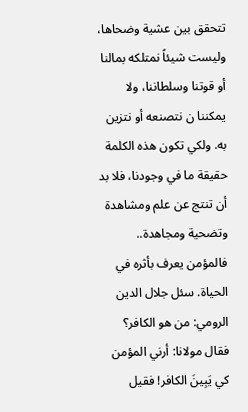تتحقق بين عشية وضحاها، وليست شيئاً نمتلكه بمالنا أو قوتنا وسلطاننا، ولا يمكننا ن نتصنعه أو نتزين به. ولكي تكون هذه الكلمة حقيقة ما في وجودنا، فلا بد أن تنتج عن علم ومشاهدة وتضحية ومجاهدة.. فالمؤمن يعرف بأثره في الحياة. سئل جلال الدين الرومي: من هو الكافر؟ فقال مولانا: أرني المؤمن كي يَبِينَ الكافر! فقيل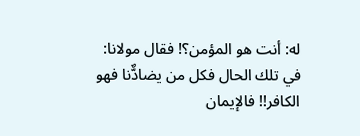له: أنت هو المؤمن؟! فقال مولانا: في تلك الحال فكل من يضادٌّنا فهو الكافر!! فالإيمان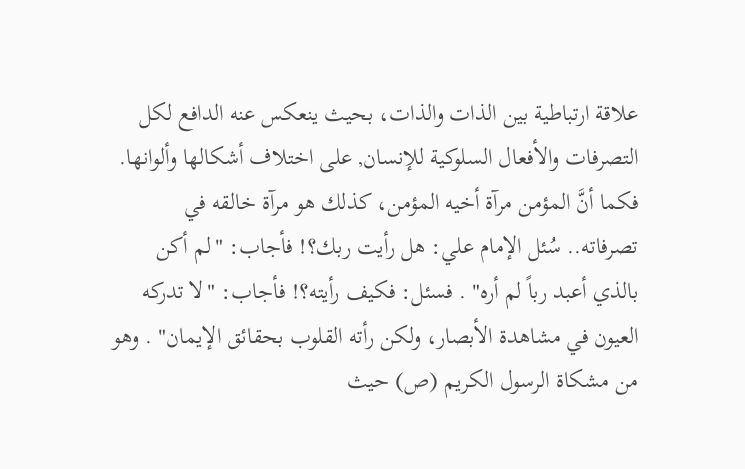علاقة ارتباطية بين الذات والذات، بحيث ينعكس عنه الدافع لكل التصرفات والأفعال السلوكية للإنسان, على اختلاف أشكالها وألوانها. فكما أنَّ المؤمن مرآة أخيه المؤمن، كذلك هو مرآة خالقه في تصرفاته.. سُئل الإمام علي: هل رأيت ربك؟! فأجاب: "لم أكن بالذي أعبد رباً لم أره" . فسئل: فكيف رأيته؟! فأجاب: "لا تدركه العيون في مشاهدة الأبصار، ولكن رأته القلوب بحقائق الإيمان" . وهو من مشكاة الرسول الكريم (ص) حيث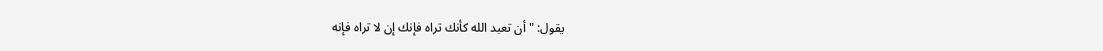يقول: "أن تعبد الله كأنك تراه فإنك إن لا تراه فإنه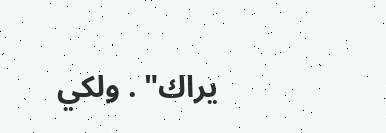يراك" . ولكي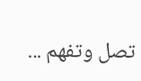تصل وتفهم ...